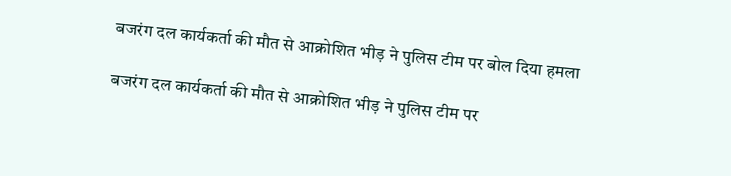बजरंग दल कार्यकर्ता की मौत से आक्रोशित भीड़ ने पुलिस टीम पर बोल दिया हमला

बजरंग दल कार्यकर्ता की मौत से आक्रोशित भीड़ ने पुलिस टीम पर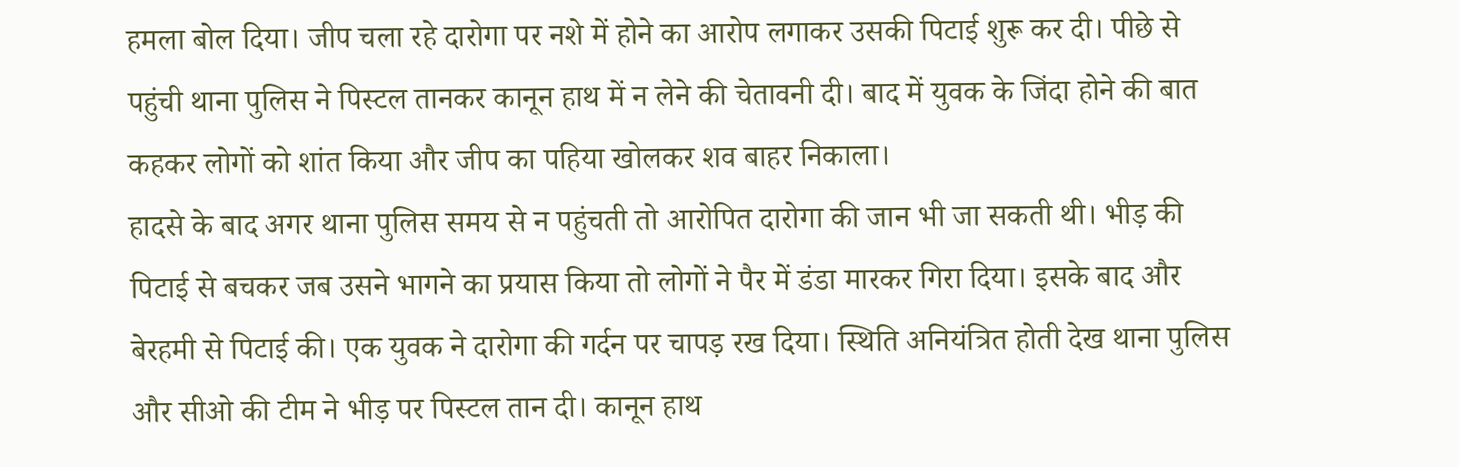हमला बोल दिया। जीप चला रहे दारोगा पर नशे में होने का आरोप लगाकर उसकी पिटाई शुरू कर दी। पीछे से पहुंची थाना पुलिस ने पिस्टल तानकर कानून हाथ में न लेने की चेतावनी दी। बाद में युवक के जिंदा होने की बात कहकर लोगों को शांत किया और जीप का पहिया खोलकर शव बाहर निकाला।
हादसे के बाद अगर थाना पुलिस समय से न पहुंचती तो आरोपित दारोगा की जान भी जा सकती थी। भीड़ की पिटाई से बचकर जब उसने भागने का प्रयास किया तो लोगों ने पैर में डंडा मारकर गिरा दिया। इसके बाद और बेरहमी से पिटाई की। एक युवक ने दारोगा की गर्दन पर चापड़ रख दिया। स्थिति अनियंत्रित होती देख थाना पुलिस और सीओ की टीम ने भीड़ पर पिस्टल तान दी। कानून हाथ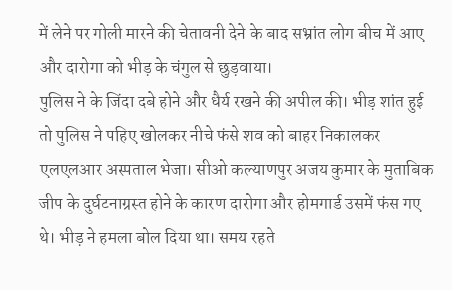में लेने पर गोली मारने की चेतावनी देने के बाद सभ्रांत लोग बीच में आए और दारोगा को भीड़ के चंगुल से छुड़वाया।
पुलिस ने के जिंदा दबे होने और धैर्य रखने की अपील की। भीड़ शांत हुई तो पुलिस ने पहिए खोलकर नीचे फंसे शव को बाहर निकालकर एलएलआर अस्पताल भेजा। सीओ कल्याणपुर अजय कुमार के मुताबिक जीप के दुर्घटनाग्रस्त होने के कारण दारोगा और होमगार्ड उसमें फंस गए थे। भीड़ ने हमला बोल दिया था। समय रहते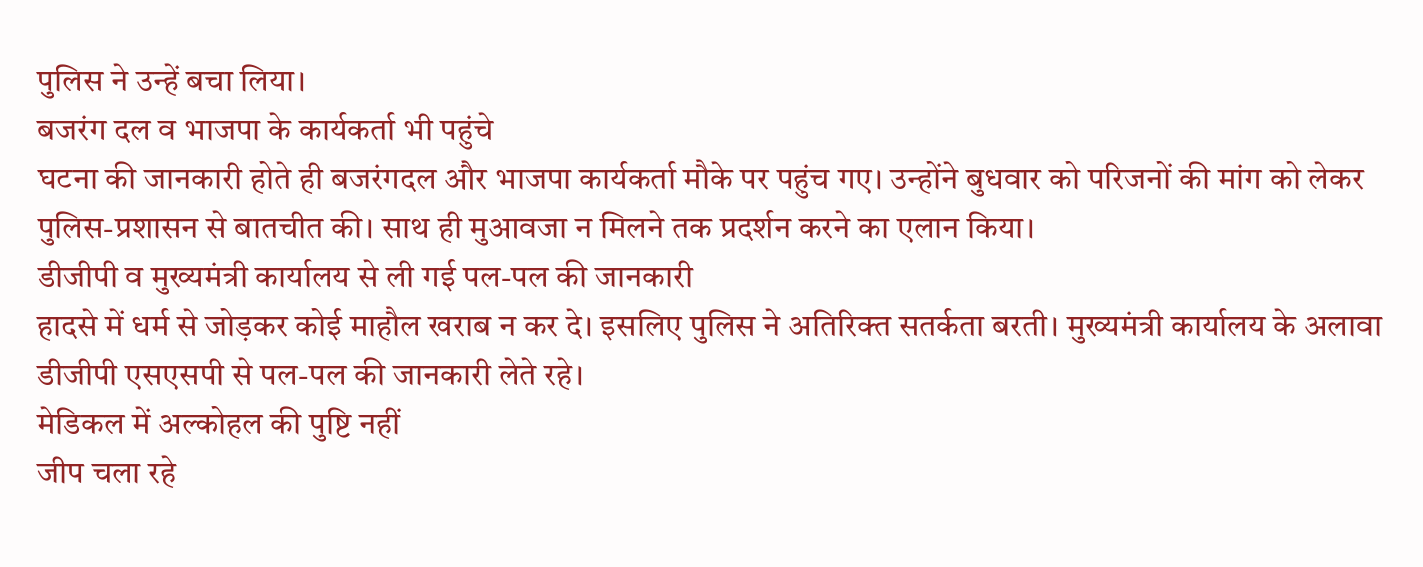पुलिस ने उन्हें बचा लिया।
बजरंग दल व भाजपा के कार्यकर्ता भी पहुंचे
घटना की जानकारी होते ही बजरंगदल और भाजपा कार्यकर्ता मौके पर पहुंच गए। उन्होंने बुधवार को परिजनों की मांग को लेकर पुलिस-प्रशासन से बातचीत की। साथ ही मुआवजा न मिलने तक प्रदर्शन करने का एलान किया।
डीजीपी व मुख्यमंत्री कार्यालय से ली गई पल-पल की जानकारी
हादसे में धर्म से जोड़कर कोई माहौल खराब न कर दे। इसलिए पुलिस ने अतिरिक्त सतर्कता बरती। मुख्यमंत्री कार्यालय के अलावा डीजीपी एसएसपी से पल-पल की जानकारी लेते रहे।
मेडिकल में अल्कोहल की पुष्टि नहीं
जीप चला रहे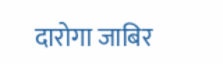दारोगा जाबिर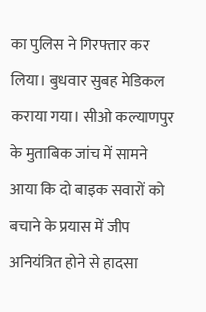का पुलिस ने गिरफ्तार कर लिया। बुधवार सुबह मेडिकल कराया गया। सीओ कल्याणपुर के मुताबिक जांच में सामने आया कि दो बाइक सवारों को बचाने के प्रयास में जीप अनियंत्रित होने से हादसा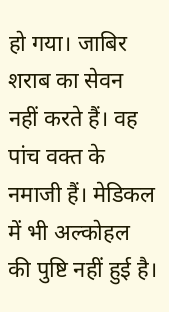हो गया। जाबिर शराब का सेवन नहीं करते हैं। वह पांच वक्त के नमाजी हैं। मेडिकल में भी अल्कोहल की पुष्टि नहीं हुई है।